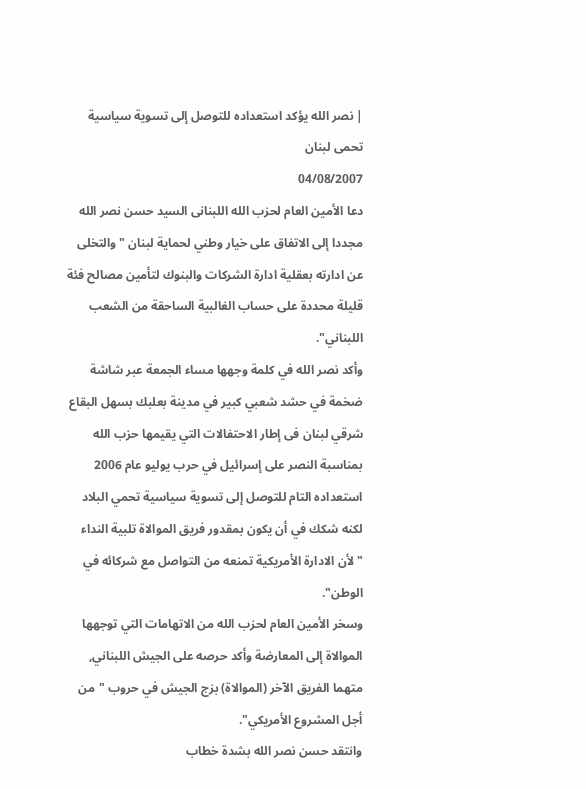| نصر الله يؤكد استعداده للتوصل إلى تسوية سياسية تحمى لبنان
04/08/2007
دعا الأمين العام لحزب الله اللبنانى السيد حسن نصر الله مجددا إلى الاتفاق على خيار وطني لحماية لبنان "والتخلى عن ادارته بعقلية ادارة الشركات والبنوك لتأمين مصالح فئة قليلة محددة على حساب الغالبية الساحقة من الشعب اللبناني".
وأكد نصر الله في كلمة وجهها مساء الجمعة عبر شاشة ضخمة في حشد شعبي كبير في مدينة بعلبك بسهل البقاع شرقي لبنان فى إطار الاحتفالات التي يقيمها حزب الله بمناسبة النصر على إسرائيل في حرب يوليو عام 2006 استعداده التام للتوصل إلى تسوية سياسية تحمي البلاد لكنه شكك في أن يكون بمقدور فريق الموالاة تلبية النداء "لأن الادارة الأمريكية تمنعه من التواصل مع شركائه في الوطن".
وسخر الأمين العام لحزب الله من الاتهامات التي توجهها الموالاة إلى المعارضة وأكد حرصه على الجيش اللبناني, متهما الفريق الآخر (الموالاة) بزج الجيش في حروب "من أجل المشروع الأمريكي".
وانتقد حسن نصر الله بشدة خطاب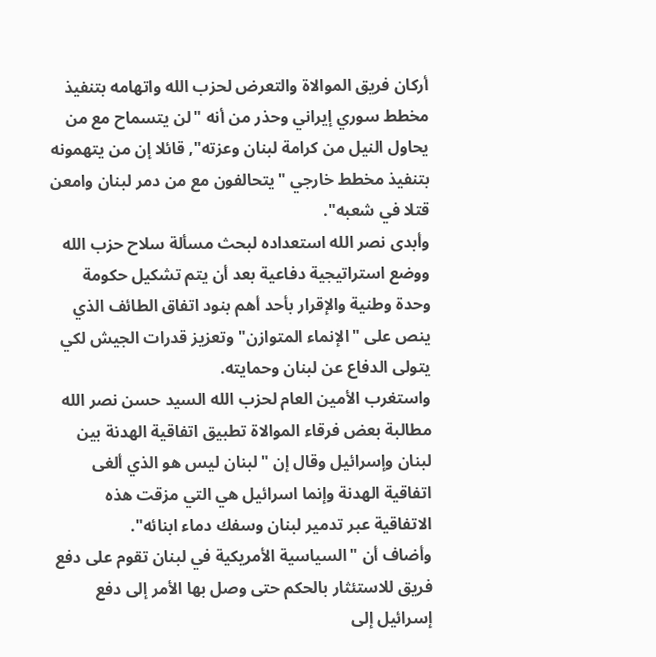أركان فريق الموالاة والتعرض لحزب الله واتهامه بتنفيذ مخطط سوري إيراني وحذر من أنه "لن يتسماح مع من يحاول النيل من كرامة لبنان وعزته", قائلا إن من يتهمونه بتنفيذ مخطط خارجي "يتحالفون مع من دمر لبنان وامعن قتلا في شعبه".
وأبدى نصر الله استعداده لبحث مسألة سلاح حزب الله ووضع استراتيجية دفاعية بعد أن يتم تشكيل حكومة وحدة وطنية والإقرار بأحد أهم بنود اتفاق الطائف الذي ينص على "الإنماء المتوازن" وتعزيز قدرات الجيش لكي يتولى الدفاع عن لبنان وحمايته.
واستغرب الأمين العام لحزب الله السيد حسن نصر الله مطالبة بعض فرقاء الموالاة تطبيق اتفاقية الهدنة بين لبنان وإسرائيل وقال إن "لبنان ليس هو الذي ألغى اتفاقية الهدنة وإنما اسرائيل هي التي مزقت هذه الاتفاقية عبر تدمير لبنان وسفك دماء ابنائه".
وأضاف أن "السياسية الأمريكية في لبنان تقوم على دفع فريق للاستئثار بالحكم حتى وصل بها الأمر إلى دفع إسرائيل إلى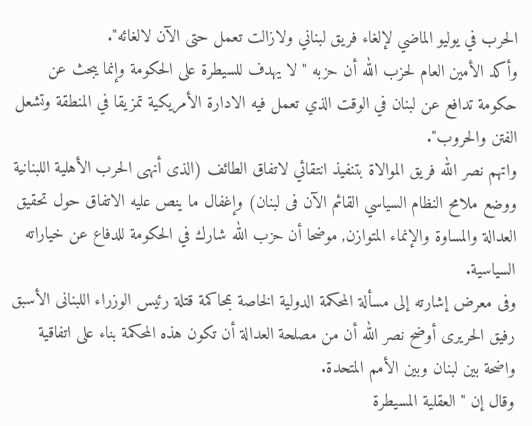الحرب في يوليو الماضي لإلغاء فريق لبناني ولازالت تعمل حتى الآن لالغائه".
وأكد الأمين العام لحزب الله أن حزبه "لا يهدف للسيطرة على الحكومة وإنما يبحث عن حكومة تدافع عن لبنان في الوقت الذي تعمل فيه الادارة الأمريكية تمزيقا في المنطقة وتشعل الفتن والحروب".
واتهم نصر الله فريق الموالاة بتنفيذ انتقائي لاتفاق الطائف (الذى أنهى الحرب الأهلية اللبنانية ووضع ملامح النظام السياسي القائم الآن فى لبنان) وإغفال ما ينص عليه الاتفاق حول تحقيق العدالة والمساوة والإنماء المتوازن, موضحا أن حزب الله شارك في الحكومة للدفاع عن خياراته السياسية.
وفى معرض إشارته إلى مسألة المحكمة الدولية الخاصة بمحاكمة قتلة رئيس الوزراء اللبنانى الأسبق رفيق الحريرى أوضح نصر الله أن من مصلحة العدالة أن تكون هذه المحكمة بناء على اتفاقية واضحة بين لبنان وبين الأمم المتحدة.
وقال إن "العقلية المسيطرة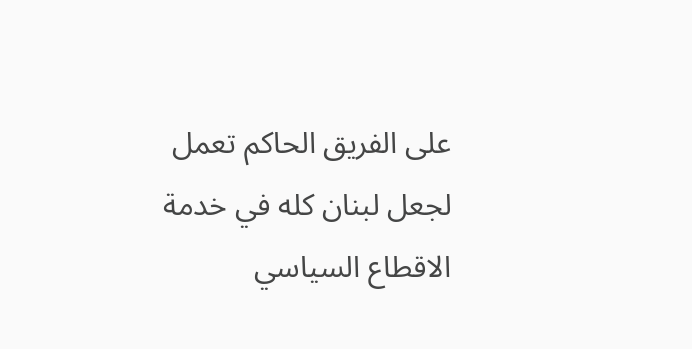على الفريق الحاكم تعمل لجعل لبنان كله في خدمة الاقطاع السياسي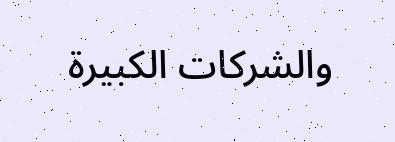والشركات الكبيرة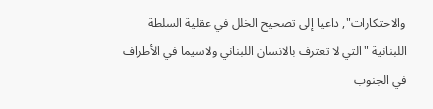والاحتكارات", داعيا إلى تصحيح الخلل في عقلية السلطة اللبنانية "التي لا تعترف بالانسان اللبناني ولاسيما في الأطراف في الجنوب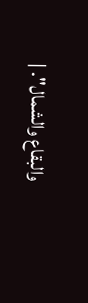والبقاع والشمال". |